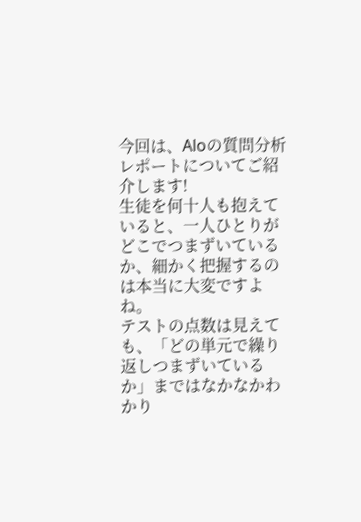今回は、Aloの質問分析レポートについてご紹介します!
生徒を何十人も抱えていると、一人ひとりがどこでつまずいているか、細かく把握するのは本当に大変ですよね。
テストの点数は見えても、「どの単元で繰り返しつまずいているか」まではなかなかわかり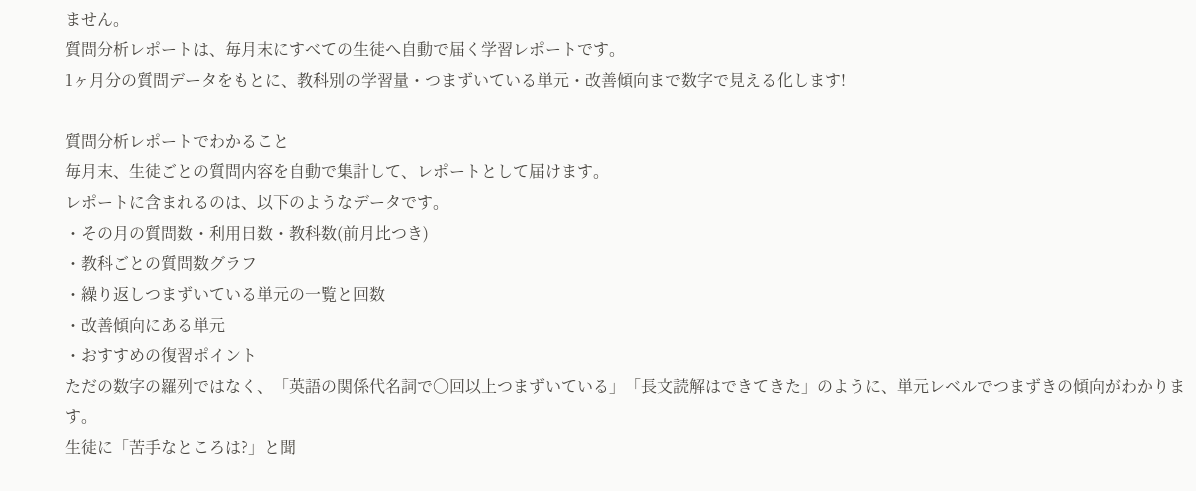ません。
質問分析レポートは、毎月末にすべての生徒へ自動で届く学習レポートです。
1ヶ月分の質問データをもとに、教科別の学習量・つまずいている単元・改善傾向まで数字で見える化します!

質問分析レポートでわかること
毎月末、生徒ごとの質問内容を自動で集計して、レポートとして届けます。
レポートに含まれるのは、以下のようなデータです。
・その月の質問数・利用日数・教科数(前月比つき)
・教科ごとの質問数グラフ
・繰り返しつまずいている単元の一覧と回数
・改善傾向にある単元
・おすすめの復習ポイント
ただの数字の羅列ではなく、「英語の関係代名詞で〇回以上つまずいている」「長文読解はできてきた」のように、単元レベルでつまずきの傾向がわかります。
生徒に「苦手なところは?」と聞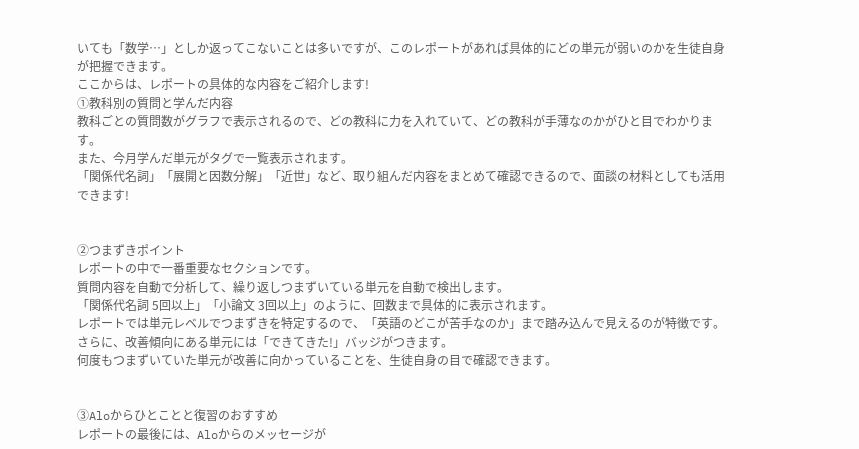いても「数学…」としか返ってこないことは多いですが、このレポートがあれば具体的にどの単元が弱いのかを生徒自身が把握できます。
ここからは、レポートの具体的な内容をご紹介します!
①教科別の質問と学んだ内容
教科ごとの質問数がグラフで表示されるので、どの教科に力を入れていて、どの教科が手薄なのかがひと目でわかります。
また、今月学んだ単元がタグで一覧表示されます。
「関係代名詞」「展開と因数分解」「近世」など、取り組んだ内容をまとめて確認できるので、面談の材料としても活用できます!


②つまずきポイント
レポートの中で一番重要なセクションです。
質問内容を自動で分析して、繰り返しつまずいている単元を自動で検出します。
「関係代名詞 5回以上」「小論文 3回以上」のように、回数まで具体的に表示されます。
レポートでは単元レベルでつまずきを特定するので、「英語のどこが苦手なのか」まで踏み込んで見えるのが特徴です。
さらに、改善傾向にある単元には「できてきた!」バッジがつきます。
何度もつまずいていた単元が改善に向かっていることを、生徒自身の目で確認できます。


③Aloからひとことと復習のおすすめ
レポートの最後には、Aloからのメッセージが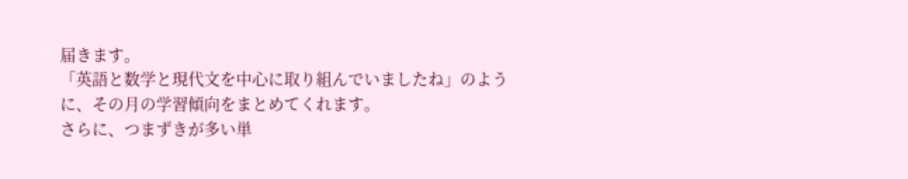届きます。
「英語と数学と現代文を中心に取り組んでいましたね」のように、その月の学習傾向をまとめてくれます。
さらに、つまずきが多い単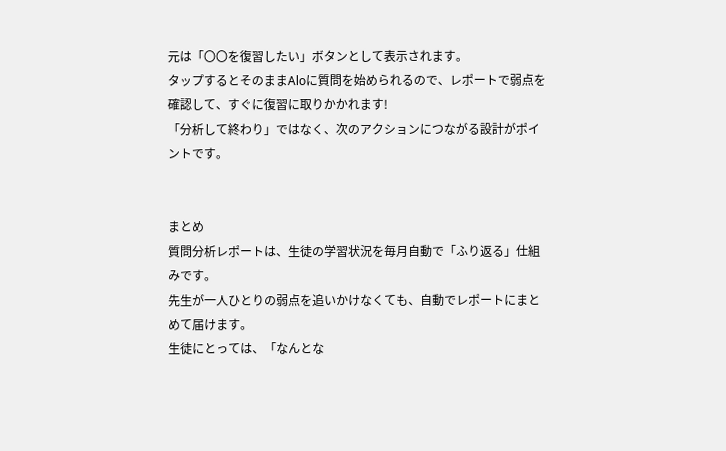元は「〇〇を復習したい」ボタンとして表示されます。
タップするとそのままAloに質問を始められるので、レポートで弱点を確認して、すぐに復習に取りかかれます!
「分析して終わり」ではなく、次のアクションにつながる設計がポイントです。


まとめ
質問分析レポートは、生徒の学習状況を毎月自動で「ふり返る」仕組みです。
先生が一人ひとりの弱点を追いかけなくても、自動でレポートにまとめて届けます。
生徒にとっては、「なんとな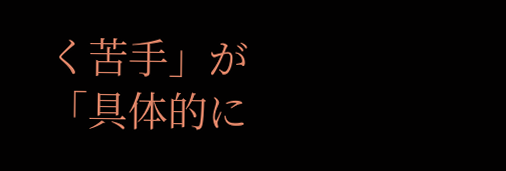く苦手」が「具体的に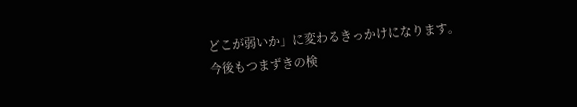どこが弱いか」に変わるきっかけになります。
今後もつまずきの検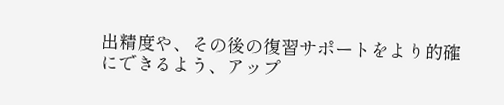出精度や、その後の復習サポートをより的確にできるよう、アップ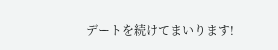デートを続けてまいります!